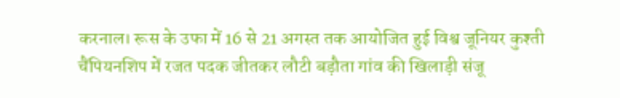करनाल। रूस के उफा में 16 से 21 अगस्त तक आयोजित हुई विश्व जूनियर कुश्ती चैंपियनशिप में रजत पदक जीतकर लौटी बड़ौता गांव की खिलाड़ी संजू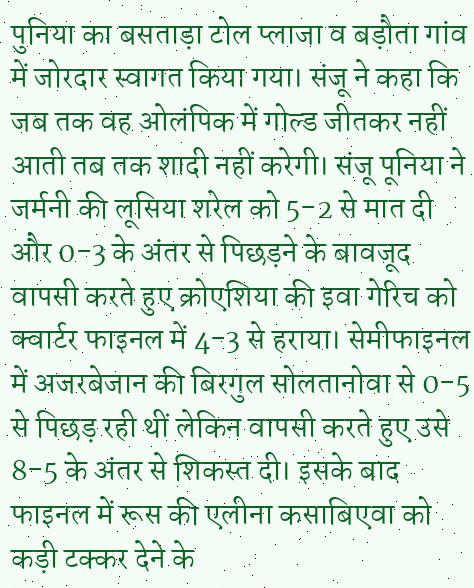पुनिया का बसताड़ा टोल प्लाजा व बड़ौता गांव में जोरदार स्वागत किया गया। संजू ने कहा कि जब तक वह ओलंपिक में गोल्ड जीतकर नहीं आती तब तक शादी नहीं करेगी। संजू पूनिया ने जर्मनी की लूसिया शरेल को 5-2 से मात दी और 0-3 के अंतर से पिछड़ने के बावजूद वापसी करते हुए क्रोएशिया की इवा गेरिच को क्वार्टर फाइनल में 4-3 से हराया। सेमीफाइनल में अजरबेजान की बिरगुल सोलतानोवा से 0-5 से पिछड़ रही थीं लेकिन वापसी करते हुए उसे 8-5 के अंतर से शिकस्त दी। इसके बाद फाइनल में रूस की एलीना कसाबिएवा को कड़ी टक्कर देने के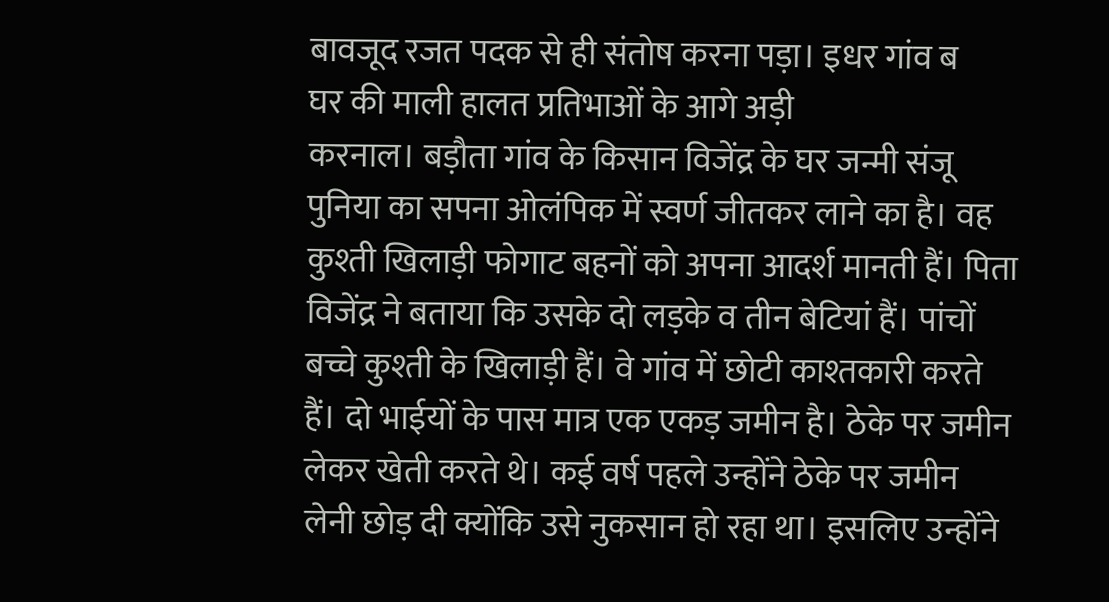बावजूद रजत पदक से ही संतोष करना पड़ा। इधर गांव ब
घर की माली हालत प्रतिभाओं के आगे अड़ी
करनाल। बड़ौता गांव के किसान विजेंद्र के घर जन्मी संजू पुनिया का सपना ओलंपिक में स्वर्ण जीतकर लाने का है। वह कुश्ती खिलाड़ी फोगाट बहनों को अपना आदर्श मानती हैं। पिता विजेंद्र ने बताया कि उसके दो लड़के व तीन बेटियां हैं। पांचों बच्चे कुश्ती के खिलाड़ी हैं। वे गांव में छोटी काश्तकारी करते हैं। दो भाईयों के पास मात्र एक एकड़ जमीन है। ठेके पर जमीन लेकर खेती करते थे। कई वर्ष पहले उन्होंने ठेके पर जमीन लेनी छोड़ दी क्योंकि उसे नुकसान हो रहा था। इसलिए उन्होंने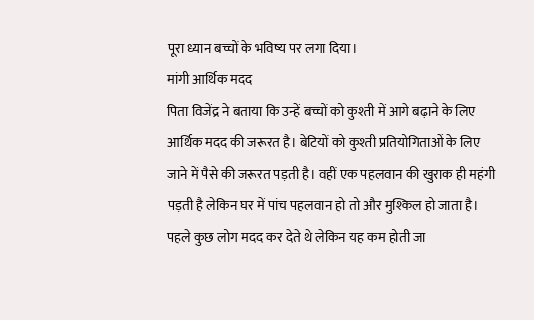पूरा ध्यान बच्चों के भविष्य पर लगा दिया।
मांगी आर्थिक मदद
पिता विजेंद्र ने बताया कि उन्हें बच्चों को कुश्ती में आगे बढ़ाने के लिए आर्थिक मदद की जरूरत है। बेटियों को कुश्ती प्रतियोगिताओं के लिए जाने में पैसे की जरूरत पड़ती है। वहीं एक पहलवान की खुराक ही महंगी पड़ती है लेकिन घर में पांच पहलवान हो तो और मुश्किल हो जाता है। पहले कुछ लोग मदद कर देते थे लेकिन यह कम होती जा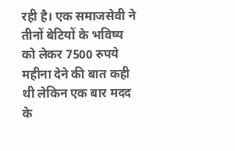रही है। एक समाजसेवी ने तीनों बेटियों के भविष्य को लेकर 7500 रुपये महीना देने की बात कही थी लेकिन एक बार मदद के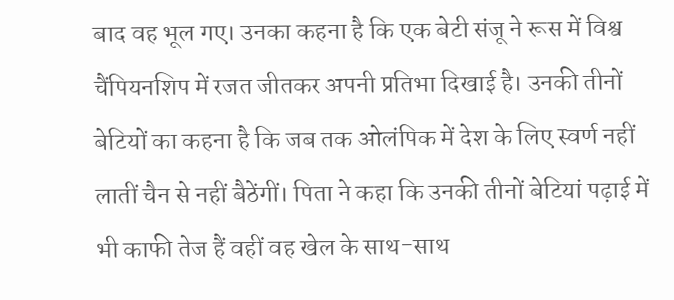बाद वह भूल गए। उनका कहना है कि एक बेटी संजू ने रूस में विश्व चैंपियनशिप में रजत जीतकर अपनी प्रतिभा दिखाई है। उनकी तीनों बेटियों का कहना है कि जब तक ओलंपिक में देश के लिए स्वर्ण नहीं लातीं चैन से नहीं बैठेंगीं। पिता ने कहा कि उनकी तीनों बेटियां पढ़ाई में भी काफी तेज हैं वहीं वह खेल के साथ-साथ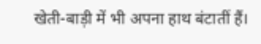खेती-बाड़ी में भी अपना हाथ बंटातीं हैं।